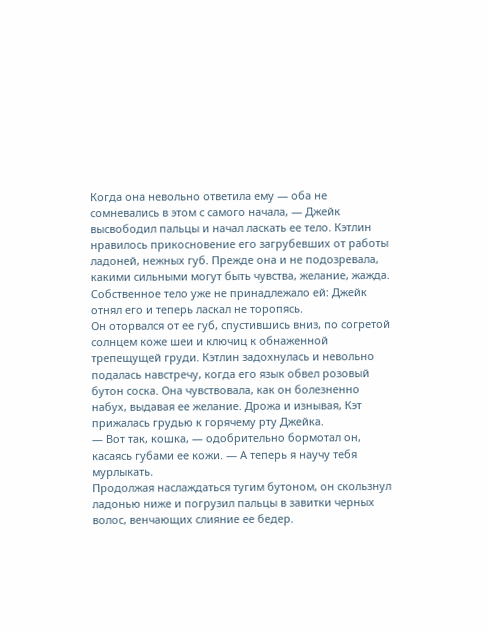Когда она невольно ответила ему — оба не сомневались в этом с самого начала, — Джейк высвободил пальцы и начал ласкать ее тело. Кэтлин нравилось прикосновение его загрубевших от работы ладоней, нежных губ. Прежде она и не подозревала, какими сильными могут быть чувства, желание, жажда. Собственное тело уже не принадлежало ей: Джейк отнял его и теперь ласкал не торопясь.
Он оторвался от ее губ, спустившись вниз, по согретой солнцем коже шеи и ключиц к обнаженной трепещущей груди. Кэтлин задохнулась и невольно подалась навстречу, когда его язык обвел розовый бутон соска. Она чувствовала, как он болезненно набух, выдавая ее желание. Дрожа и изнывая, Кэт прижалась грудью к горячему рту Джейка.
— Вот так, кошка, — одобрительно бормотал он, касаясь губами ее кожи. — А теперь я научу тебя мурлыкать.
Продолжая наслаждаться тугим бутоном, он скользнул ладонью ниже и погрузил пальцы в завитки черных волос, венчающих слияние ее бедер.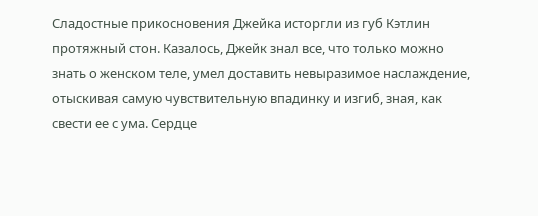Сладостные прикосновения Джейка исторгли из губ Кэтлин протяжный стон. Казалось, Джейк знал все, что только можно знать о женском теле, умел доставить невыразимое наслаждение, отыскивая самую чувствительную впадинку и изгиб, зная, как свести ее с ума. Сердце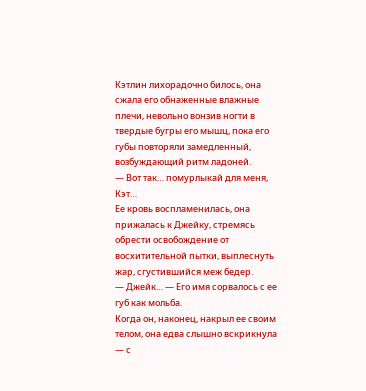Кэтлин лихорадочно билось, она сжала его обнаженные влажные плечи, невольно вонзив ногти в твердые бугры его мышц, пока его губы повторяли замедленный, возбуждающий ритм ладоней.
— Вот так… помурлыкай для меня, Кэт…
Ее кровь воспламенилась, она прижалась к Джейку, стремясь обрести освобождение от восхитительной пытки, выплеснуть жар, сгустившийся меж бедер.
— Джейк… — Его имя сорвалось с ее губ как мольба.
Когда он, наконец, накрыл ее своим телом, она едва слышно вскрикнула — с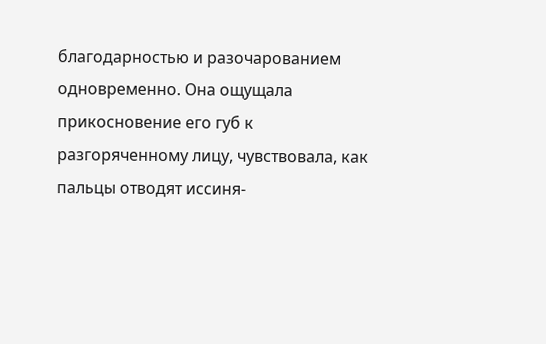благодарностью и разочарованием одновременно. Она ощущала прикосновение его губ к разгоряченному лицу, чувствовала, как пальцы отводят иссиня-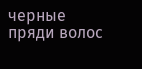черные пряди волос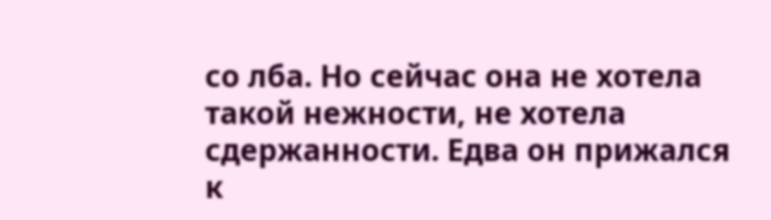со лба. Но сейчас она не хотела такой нежности, не хотела сдержанности. Едва он прижался к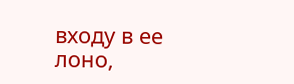входу в ее лоно,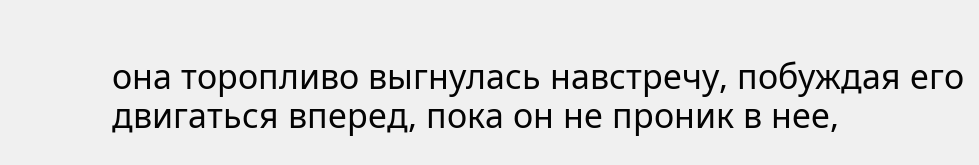она торопливо выгнулась навстречу, побуждая его двигаться вперед, пока он не проник в нее,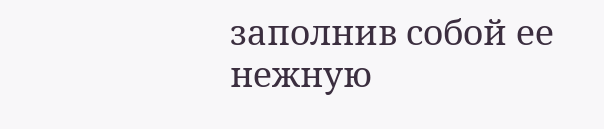заполнив собой ее нежную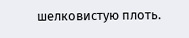шелковистую плоть.